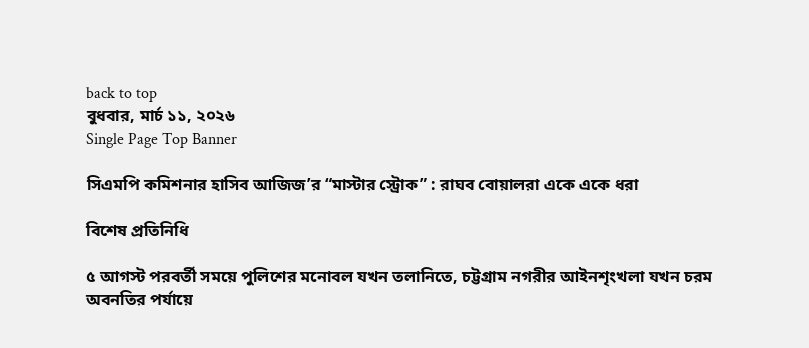back to top
বুধবার, মার্চ ১১, ২০২৬
Single Page Top Banner

সিএমপি কমিশনার হাসিব আজিজ’র “মাস্টার স্ট্রোক” : রাঘব বোয়ালরা একে একে ধরা

বিশেষ প্রতিনিধি

৫ আগস্ট পরবর্তী সময়ে পুলিশের মনোবল যখন তলানিতে, চট্টগ্রাম নগরীর আইনশৃংখলা যখন চরম অবনতির পর্যায়ে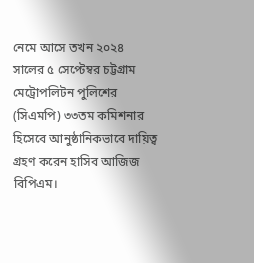নেমে আসে তখন ২০২৪ সালের ৫ সেপ্টেম্বর চট্টগ্রাম মেট্রোপলিটন পুলিশের (সিএমপি) ৩৩তম কমিশনার হিসেবে আনুষ্ঠানিকভাবে দায়িত্ব গ্রহণ করেন হাসিব আজিজ বিপিএম।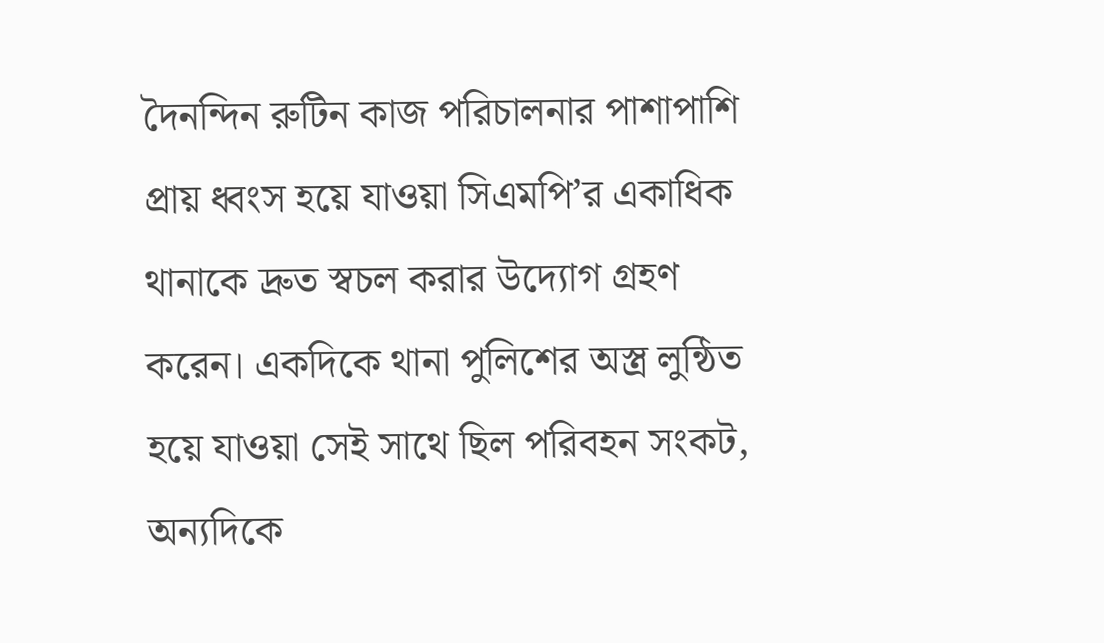দৈনন্দিন রুটিন কাজ পরিচালনার পাশাপাশি প্রায় ধ্বংস হয়ে যাওয়া সিএমপি’র একাধিক থানাকে দ্রুত স্বচল করার উদ্যোগ গ্রহণ করেন। একদিকে থানা পুলিশের অস্ত্র লুন্ঠিত হয়ে যাওয়া সেই সাথে ছিল পরিবহন সংকট, অন্যদিকে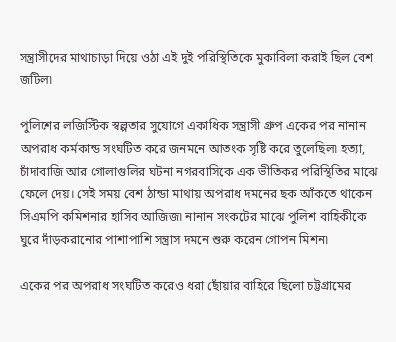সন্ত্রাসীদের মাথাচাড়া দিয়ে ওঠা এই দুই পরিস্থিতিকে মুকাবিলা করাই ছিল বেশ জটিল৷

পুলিশের লজিস্টিক স্বল্পতার সুযোগে একাধিক সন্ত্রাসী গ্রুপ একের পর নানান অপরাধ কর্মকান্ড সংঘটিত করে জনমনে আতংক সৃষ্টি করে তুলেছিল৷ হত্যা, চাঁদাবাজি আর গোলাগুলির ঘটনা নগরবাসিকে এক ভীতিকর পরিস্থিতির মাঝে ফেলে দেয়। সেই সময় বেশ ঠান্ডা মাথায় অপরাধ দমনের ছক আঁকতে থাকেন সিএমপি কমিশনার হাসিব আজিজ৷ নানান সংকটের মাঝে পুলিশ বাহিকীকে ঘুরে দাঁড়করানোর পাশাপাশি সন্ত্রাস দমনে শুরু করেন গোপন মিশন৷

একের পর অপরাধ সংঘটিত করেও ধরা ছোঁয়ার বাহিরে ছিলো চট্টগ্রামের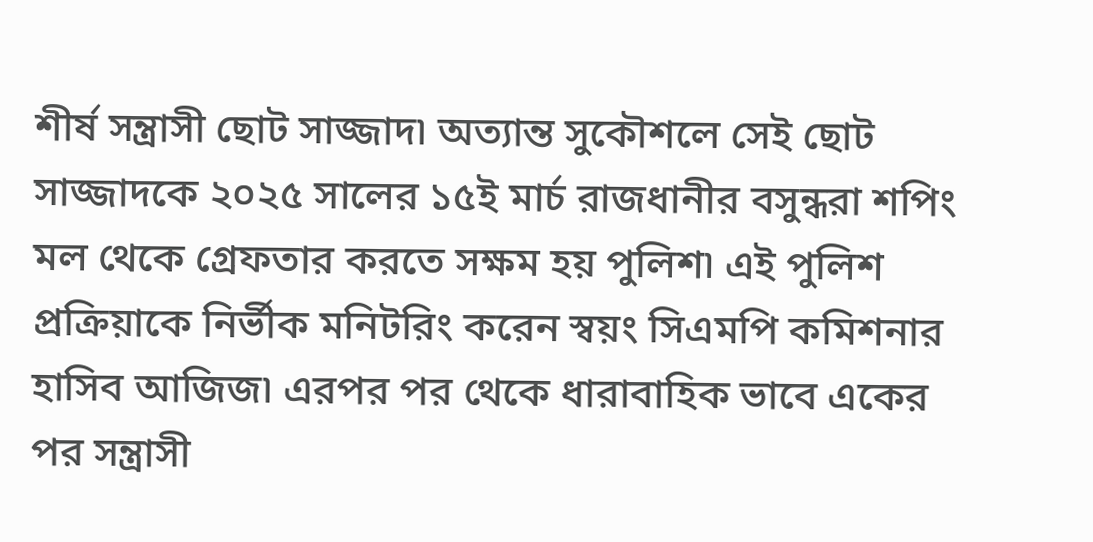শীর্ষ সন্ত্রাসী ছোট সাজ্জাদ৷ অত্যান্ত সুকৌশলে সেই ছোট সাজ্জাদকে ২০২৫ সালের ১৫ই মার্চ রাজধানীর বসুন্ধরা শপিং মল থেকে গ্রেফতার করতে সক্ষম হয় পুলিশ৷ এই পুলিশ প্রক্রিয়াকে নির্ভীক মনিটরিং করেন স্বয়ং সিএমপি কমিশনার হাসিব আজিজ৷ এরপর পর থেকে ধারাবাহিক ভাবে একের পর সন্ত্রাসী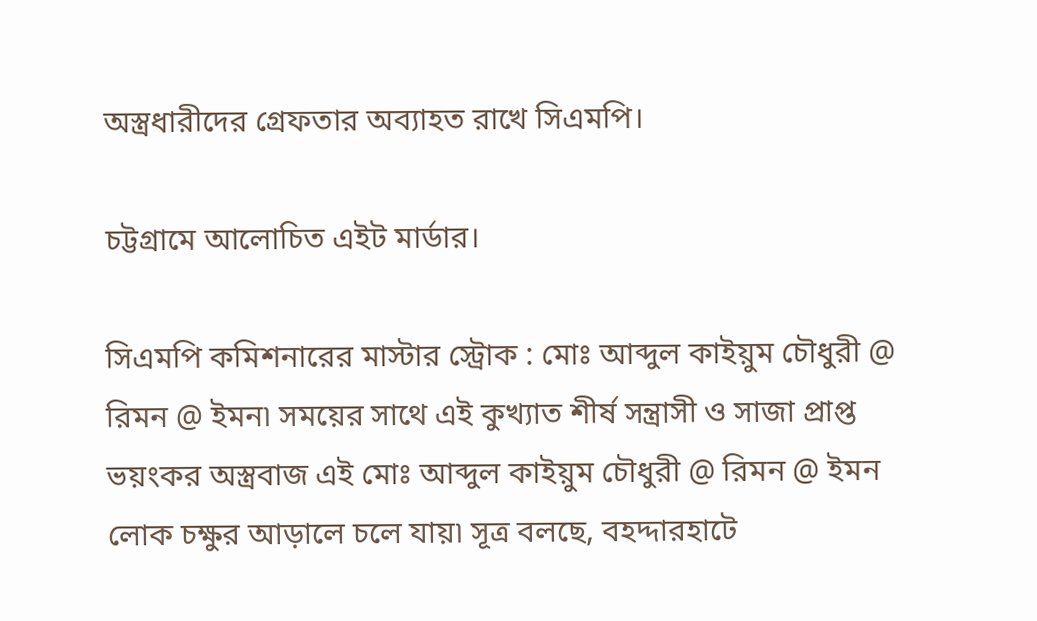অস্ত্রধারীদের গ্রেফতার অব্যাহত রাখে সিএমপি।

চট্টগ্রামে আলোচিত এইট মার্ডার।

সিএমপি কমিশনারের মাস্টার স্ট্রোক : মোঃ আব্দুল কাইয়ুম চৌধুরী @ রিমন @ ইমন৷ সময়ের সাথে এই কুখ্যাত শীর্ষ সন্ত্রাসী ও সাজা প্রাপ্ত ভয়ংকর অস্ত্রবাজ এই মোঃ আব্দুল কাইয়ুম চৌধুরী @ রিমন @ ইমন লোক চক্ষুর আড়ালে চলে যায়৷ সূত্র বলছে, বহদ্দারহাটে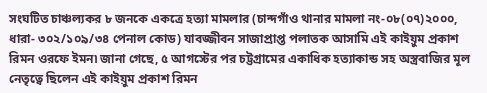সংঘটিত চাঞ্চল্যকর ৮ জনকে একত্রে হত্যা মামলার (চান্দগাঁও থানার মামলা নং-০৮(০৭)২০০০, ধারা- ৩০২/১০৯/৩৪ পেনাল কোড) যাবজ্জীবন সাজাপ্রাপ্ত পলাতক আসামি এই কাইয়ুম প্রকাশ রিমন ওরফে ইমন৷ জানা গেছে, ৫ আগস্টের পর চট্টগ্রামের একাধিক হত্যাকান্ড সহ অস্ত্রবাজির মূল নেতৃত্বে ছিলেন এই কাইয়ুম প্রকাশ রিমন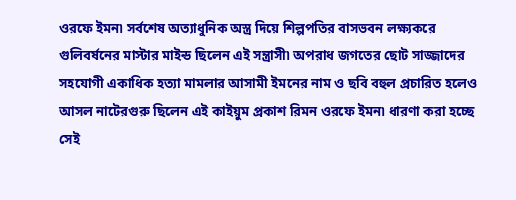ওরফে ইমন৷ সর্বশেষ অত্যাধুনিক অস্ত্র দিয়ে শিল্পপতির বাসভবন লক্ষ্যকরে গুলিবর্ষনের মাস্টার মাইন্ড ছিলেন এই সন্ত্রাসী৷ অপরাধ জগতের ছোট সাজ্জাদের সহযোগী একাধিক হত্যা মামলার আসামী ইমনের নাম ও ছবি বহুল প্রচারিত হলেও আসল নাটেরগুরু ছিলেন এই কাইয়ুম প্রকাশ রিমন ওরফে ইমন৷ ধারণা করা হচ্ছে সেই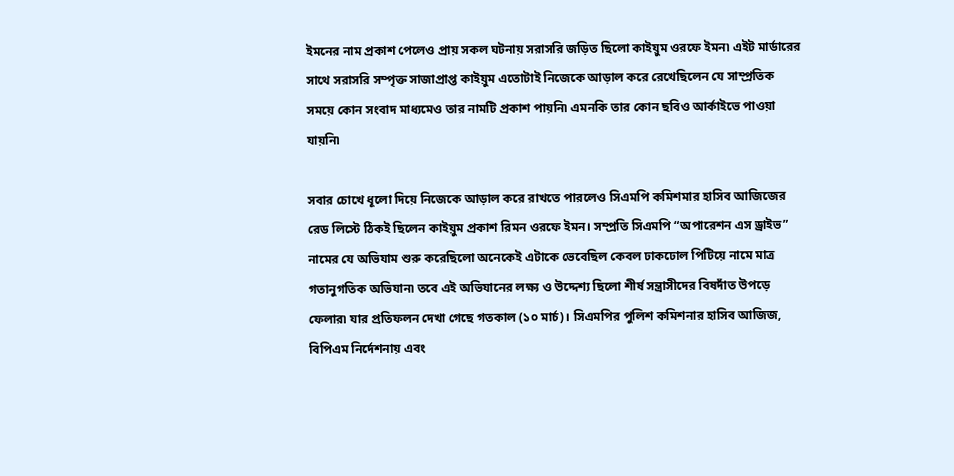ইমনের নাম প্রকাশ পেলেও প্রায় সকল ঘটনায় সরাসরি জড়িত ছিলো কাইয়ুম ওরফে ইমন৷ এইট মার্ডারের সাথে সরাসরি সম্পৃক্ত সাজাপ্রাপ্ত কাইয়ুম এতোটাই নিজেকে আড়াল করে রেখেছিলেন যে সাম্প্রতিক সময়ে কোন সংবাদ মাধ্যমেও তার নামটি প্রকাশ পায়নি৷ এমনকি তার কোন ছবিও আর্কাইভে পাওয়া যায়নি৷

সবার চোখে ধূলো দিয়ে নিজেকে আড়াল করে রাখতে পারলেও সিএমপি কমিশমার হাসিব আজিজের রেড লিস্টে ঠিকই ছিলেন কাইয়ুম প্রকাশ রিমন ওরফে ইমন। সম্প্রতি সিএমপি “অপারেশন এস ড্রাইভ” নামের যে অভিযাম শুরু করেছিলো অনেকেই এটাকে ভেবেছিল কেবল ঢাকঢোল পিটিয়ে নামে মাত্র গতানুগতিক অভিযান৷ তবে এই অভিযানের লক্ষ্য ও উদ্দেশ্য ছিলো শীর্ষ সন্ত্রাসীদের বিষদাঁত উপড়ে ফেলার৷ যার প্রতিফলন দেখা গেছে গতকাল (১০ মার্চ)। সিএমপির পুলিশ কমিশনার হাসিব আজিজ, বিপিএম নির্দেশনায় এবং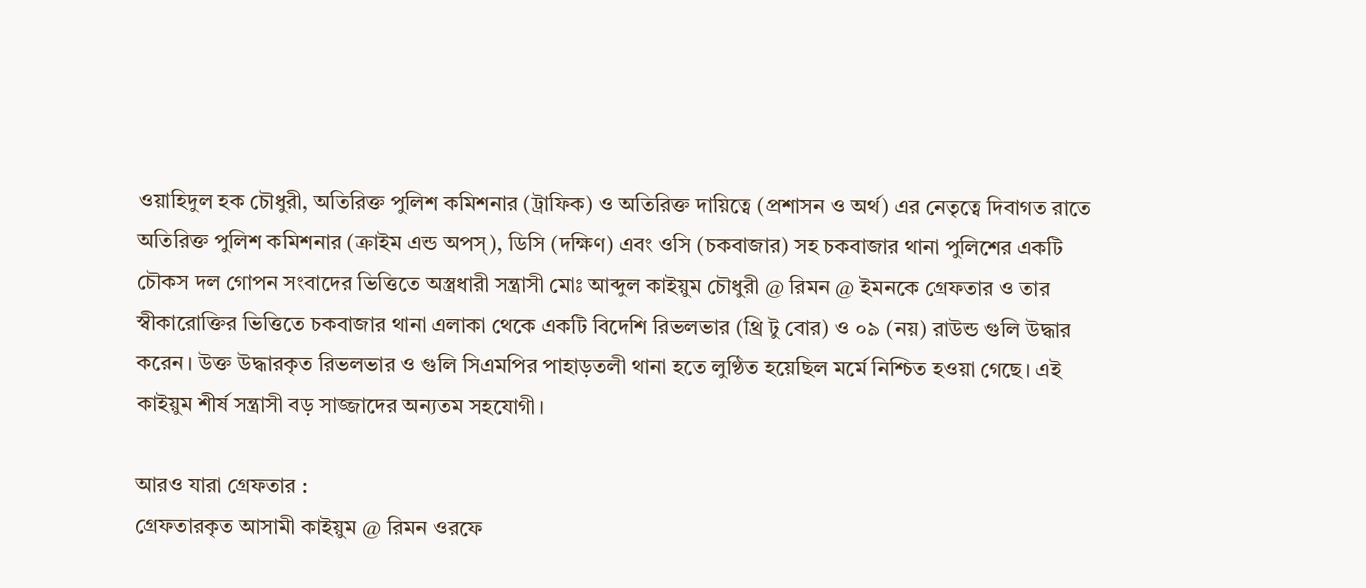ওয়াহিদুল হক চৌধুরী, অতিরিক্ত পুলিশ কমিশনার (ট্রাফিক) ও অতিরিক্ত দায়িত্বে (প্রশাসন ও অর্থ) এর নেতৃত্বে দিবাগত রাতে অতিরিক্ত পুলিশ কমিশনার (ক্রাইম এন্ড অপস্), ডিসি (দক্ষিণ) এবং ওসি (চকবাজার) সহ চকবাজার থানা পুলিশের একটি চৌকস দল গোপন সংবাদের ভিত্তিতে অস্ত্রধারী সন্ত্রাসী মোঃ আব্দুল কাইয়ুম চৌধুরী @ রিমন @ ইমনকে গ্রেফতার ও তার স্বীকারোক্তির ভিত্তিতে চকবাজার থানা এলাকা থেকে একটি বিদেশি রিভলভার (থ্রি টু বোর) ও ০৯ (নয়) রাউন্ড গুলি উদ্ধার করেন। উক্ত উদ্ধারকৃত রিভলভার ও গুলি সিএমপির পাহাড়তলী থানা হতে লুণ্ঠিত হয়েছিল মর্মে নিশ্চিত হওয়া গেছে। এই কাইয়ুম শীর্ষ সন্ত্রাসী বড় সাজ্জাদের অন্যতম সহযোগী।

আরও যারা গ্রেফতার :
গ্রেফতারকৃত আসামী কাইয়ুম @ রিমন ওরফে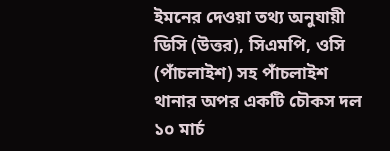ইমনের দেওয়া তথ্য অনুযায়ী ডিসি (উত্তর), সিএমপি, ওসি (পাঁচলাইশ) সহ পাঁচলাইশ থানার অপর একটি চৌকস দল ১০ মার্চ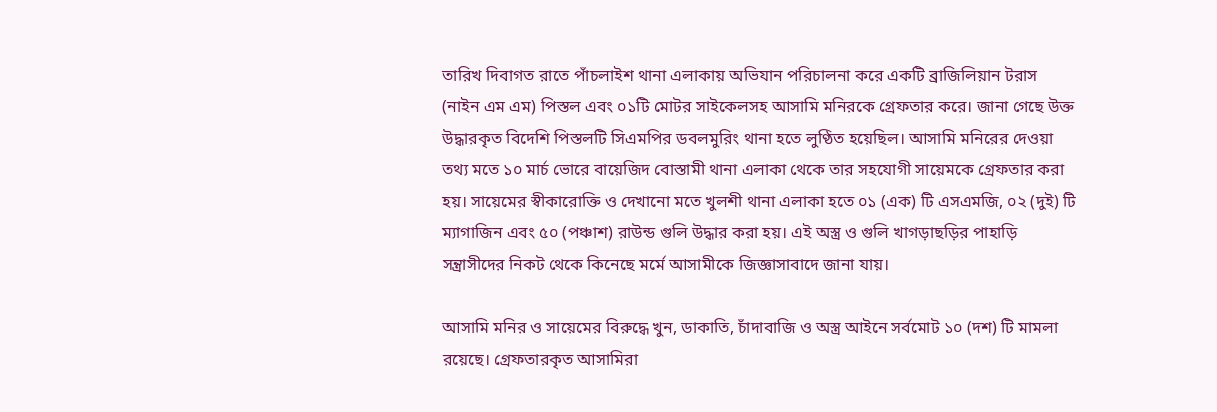তারিখ দিবাগত রাতে পাঁচলাইশ থানা এলাকায় অভিযান পরিচালনা করে একটি ব্রাজিলিয়ান টরাস (নাইন এম এম) পিস্তল এবং ০১টি মোটর সাইকেলসহ আসামি মনিরকে গ্রেফতার করে। জানা গেছে উক্ত উদ্ধারকৃত বিদেশি পিস্তলটি সিএমপির ডবলমুরিং থানা হতে লুণ্ঠিত হয়েছিল। আসামি মনিরের দেওয়া তথ্য মতে ১০ মার্চ ভোরে বায়েজিদ বোস্তামী থানা এলাকা থেকে তার সহযোগী সায়েমকে গ্রেফতার করা হয়। সায়েমের স্বীকারোক্তি ও দেখানো মতে খুলশী থানা এলাকা হতে ০১ (এক) টি এসএমজি, ০২ (দুই) টি ম্যাগাজিন এবং ৫০ (পঞ্চাশ) রাউন্ড গুলি উদ্ধার করা হয়। এই অস্ত্র ও গুলি খাগড়াছড়ির পাহাড়ি সন্ত্রাসীদের নিকট থেকে কিনেছে মর্মে আসামীকে জিজ্ঞাসাবাদে জানা যায়।

আসামি মনির ও সায়েমের বিরুদ্ধে খুন, ডাকাতি, চাঁদাবাজি ও অস্ত্র আইনে সর্বমোট ১০ (দশ) টি মামলা রয়েছে। গ্রেফতারকৃত আসামিরা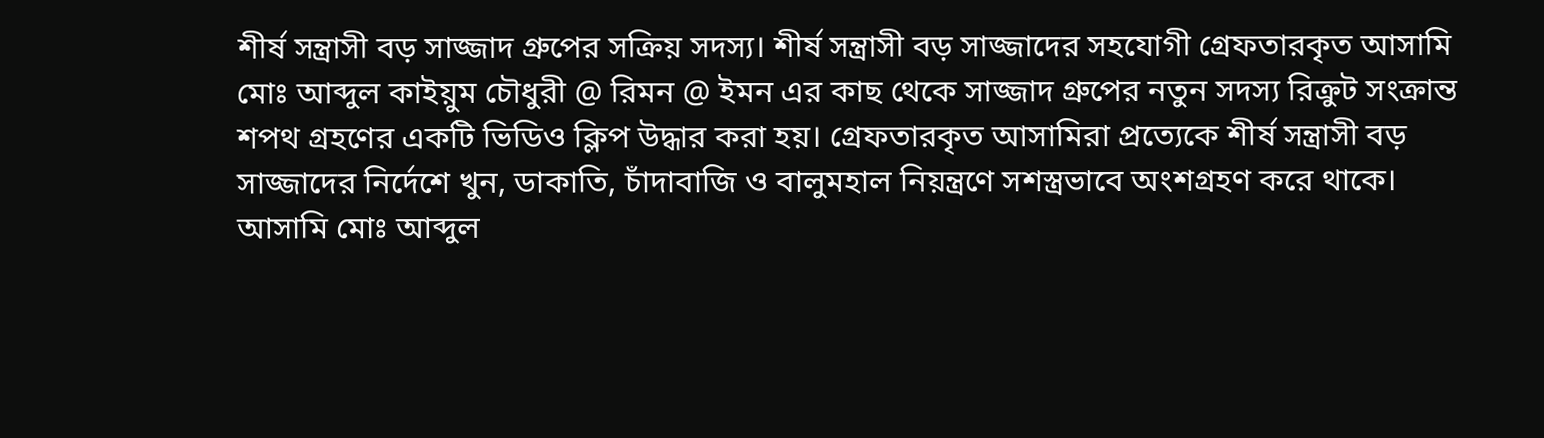শীর্ষ সন্ত্রাসী বড় সাজ্জাদ গ্রুপের সক্রিয় সদস্য। শীর্ষ সন্ত্রাসী বড় সাজ্জাদের সহযোগী গ্রেফতারকৃত আসামি মোঃ আব্দুল কাইয়ুম চৌধুরী @ রিমন @ ইমন এর কাছ থেকে সাজ্জাদ গ্রুপের নতুন সদস্য রিক্রুট সংক্রান্ত শপথ গ্রহণের একটি ভিডিও ক্লিপ উদ্ধার করা হয়। গ্রেফতারকৃত আসামিরা প্রত্যেকে শীর্ষ সন্ত্রাসী বড় সাজ্জাদের নির্দেশে খুন, ডাকাতি, চাঁদাবাজি ও বালুমহাল নিয়ন্ত্রণে সশস্ত্রভাবে অংশগ্রহণ করে থাকে। আসামি মোঃ আব্দুল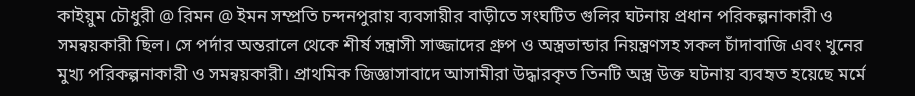কাইয়ুম চৌধুরী @ রিমন @ ইমন সম্প্রতি চন্দনপুরায় ব্যবসায়ীর বাড়ীতে সংঘটিত গুলির ঘটনায় প্রধান পরিকল্পনাকারী ও সমন্বয়কারী ছিল। সে পর্দার অন্তরালে থেকে শীর্ষ সন্ত্রাসী সাজ্জাদের গ্রুপ ও অস্ত্রভান্ডার নিয়ন্ত্রণসহ সকল চাঁদাবাজি এবং খুনের মুখ্য পরিকল্পনাকারী ও সমন্বয়কারী। প্রাথমিক জিজ্ঞাসাবাদে আসামীরা উদ্ধারকৃত তিনটি অস্ত্র উক্ত ঘটনায় ব্যবহৃত হয়েছে মর্মে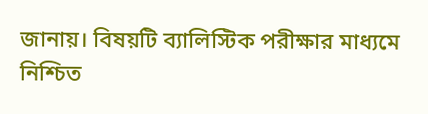জানায়। বিষয়টি ব্যালিস্টিক পরীক্ষার মাধ্যমে নিশ্চিত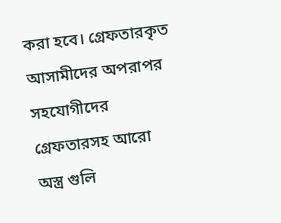করা হবে। গ্রেফতারকৃত আসামীদের অপরাপর সহযোগীদের গ্রেফতারসহ আরো অস্ত্র গুলি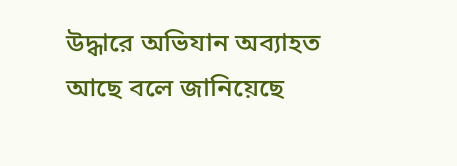উদ্ধারে অভিযান অব্যাহত আছে বলে জানিয়েছে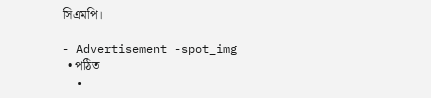সিএমপি।

- Advertisement -spot_img
  • পঠিত
  •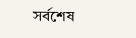সর্বশেষ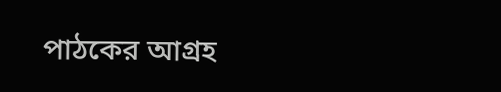পাঠকের আগ্রহ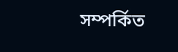সম্পর্কিত